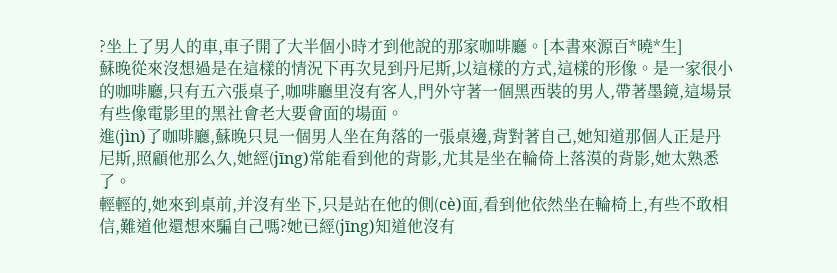?坐上了男人的車,車子開了大半個小時才到他說的那家咖啡廳。[本書來源百*曉*生]
蘇晚從來沒想過是在這樣的情況下再次見到丹尼斯,以這樣的方式,這樣的形像。是一家很小的咖啡廳,只有五六張桌子,咖啡廳里沒有客人,門外守著一個黑西裝的男人,帶著墨鏡,這場景有些像電影里的黑社會老大要會面的場面。
進(jìn)了咖啡廳,蘇晚只見一個男人坐在角落的一張桌邊,背對著自己,她知道那個人正是丹尼斯,照顧他那么久,她經(jīng)常能看到他的背影,尤其是坐在輪倚上落漠的背影,她太熟悉了。
輕輕的,她來到桌前,并沒有坐下,只是站在他的側(cè)面,看到他依然坐在輪椅上,有些不敢相信,難道他還想來騙自己嗎?她已經(jīng)知道他沒有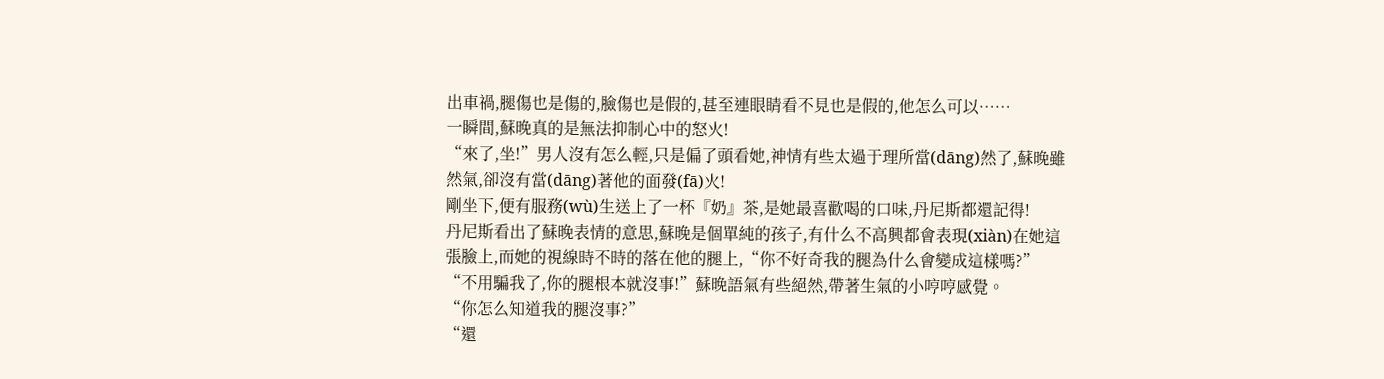出車禍,腿傷也是傷的,臉傷也是假的,甚至連眼睛看不見也是假的,他怎么可以……
一瞬間,蘇晚真的是無法抑制心中的怒火!
“來了,坐!”男人沒有怎么輕,只是偏了頭看她,神情有些太過于理所當(dāng)然了,蘇晚雖然氣,卻沒有當(dāng)著他的面發(fā)火!
剛坐下,便有服務(wù)生送上了一杯『奶』茶,是她最喜歡喝的口味,丹尼斯都還記得!
丹尼斯看出了蘇晚表情的意思,蘇晚是個單純的孩子,有什么不高興都會表現(xiàn)在她這張臉上,而她的視線時不時的落在他的腿上,“你不好奇我的腿為什么會變成這樣嗎?”
“不用騙我了,你的腿根本就沒事!”蘇晚語氣有些絕然,帶著生氣的小哼哼感覺。
“你怎么知道我的腿沒事?”
“還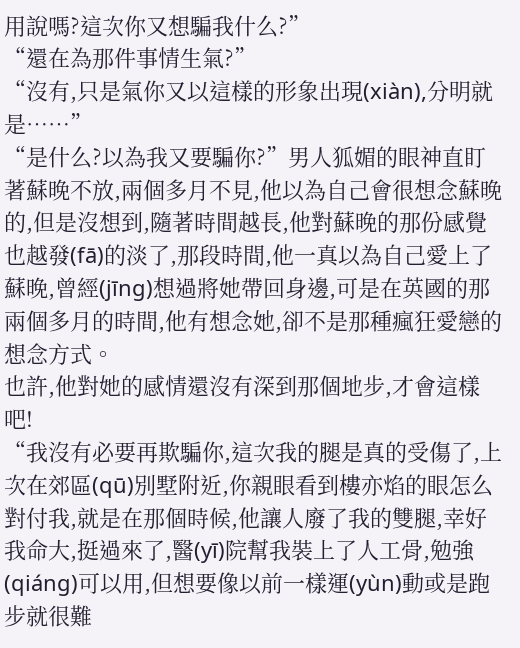用說嗎?這次你又想騙我什么?”
“還在為那件事情生氣?”
“沒有,只是氣你又以這樣的形象出現(xiàn),分明就是……”
“是什么?以為我又要騙你?”男人狐媚的眼神直盯著蘇晚不放,兩個多月不見,他以為自己會很想念蘇晚的,但是沒想到,隨著時間越長,他對蘇晚的那份感覺也越發(fā)的淡了,那段時間,他一真以為自己愛上了蘇晚,曾經(jīng)想過將她帶回身邊,可是在英國的那兩個多月的時間,他有想念她,卻不是那種瘋狂愛戀的想念方式。
也許,他對她的感情還沒有深到那個地步,才會這樣吧!
“我沒有必要再欺騙你,這次我的腿是真的受傷了,上次在郊區(qū)別墅附近,你親眼看到樓亦焰的眼怎么對付我,就是在那個時候,他讓人廢了我的雙腿,幸好我命大,挺過來了,醫(yī)院幫我裝上了人工骨,勉強(qiáng)可以用,但想要像以前一樣運(yùn)動或是跑步就很難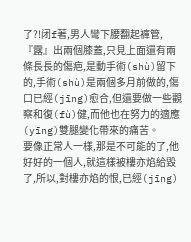了?!闭f著,男人彎下腰翻起褲管,『露』出兩個膝蓋,只見上面還有兩條長長的傷疤,是動手術(shù)留下的,手術(shù)是兩個多月前做的,傷口已經(jīng)愈合,但還要做一些觀察和復(fù)健,而他也在努力的適應(yīng)雙腿變化帶來的痛苦。
要像正常人一樣,那是不可能的了,他好好的一個人,就這樣被樓亦焰給毀了,所以,對樓亦焰的恨,已經(jīng)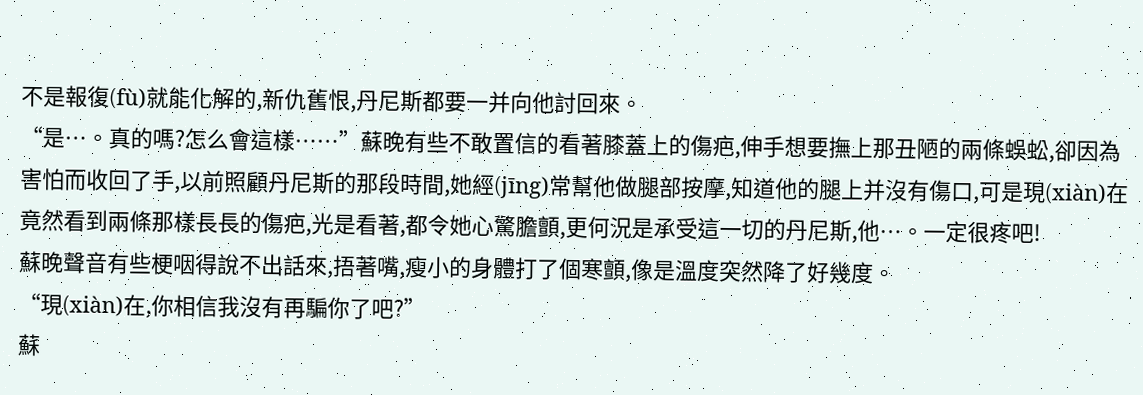不是報復(fù)就能化解的,新仇舊恨,丹尼斯都要一并向他討回來。
“是…。真的嗎?怎么會這樣……”蘇晚有些不敢置信的看著膝蓋上的傷疤,伸手想要撫上那丑陋的兩條蜈蚣,卻因為害怕而收回了手,以前照顧丹尼斯的那段時間,她經(jīng)常幫他做腿部按摩,知道他的腿上并沒有傷口,可是現(xiàn)在竟然看到兩條那樣長長的傷疤,光是看著,都令她心驚膽顫,更何況是承受這一切的丹尼斯,他…。一定很疼吧!
蘇晚聲音有些梗咽得說不出話來,捂著嘴,瘦小的身體打了個寒顫,像是溫度突然降了好幾度。
“現(xiàn)在,你相信我沒有再騙你了吧?”
蘇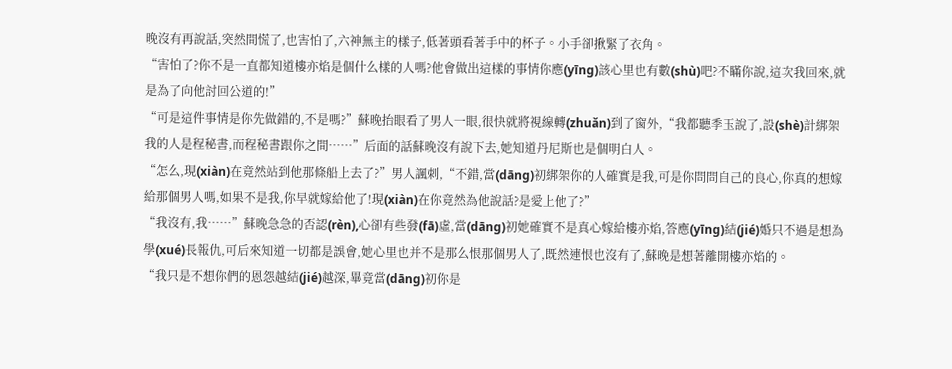晚沒有再說話,突然間慌了,也害怕了,六神無主的樣子,低著頭看著手中的杯子。小手卻揪緊了衣角。
“害怕了?你不是一直都知道樓亦焰是個什么樣的人嗎?他會做出這樣的事情你應(yīng)該心里也有數(shù)吧?不瞞你說,這次我回來,就是為了向他討回公道的!”
“可是這件事情是你先做錯的,不是嗎?”蘇晚抬眼看了男人一眼,很快就將視線轉(zhuǎn)到了窗外,“我都聽季玉說了,設(shè)計綁架我的人是程秘書,而程秘書跟你之間……”后面的話蘇晚沒有說下去,她知道丹尼斯也是個明白人。
“怎么,現(xiàn)在竟然站到他那條船上去了?”男人諷刺,“不錯,當(dāng)初綁架你的人確實是我,可是你問問自己的良心,你真的想嫁給那個男人嗎,如果不是我,你早就嫁給他了!現(xiàn)在你竟然為他說話?是愛上他了?”
“我沒有,我……”蘇晚急急的否認(rèn),心卻有些發(fā)虛,當(dāng)初她確實不是真心嫁給樓亦焰,答應(yīng)結(jié)婚只不過是想為學(xué)長報仇,可后來知道一切都是誤會,她心里也并不是那么恨那個男人了,既然連恨也沒有了,蘇晚是想著離開樓亦焰的。
“我只是不想你們的恩怨越結(jié)越深,畢竟當(dāng)初你是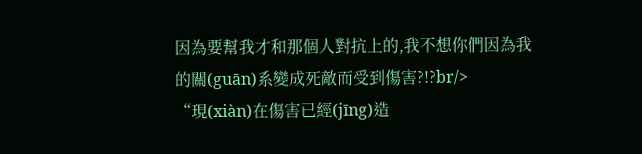因為要幫我才和那個人對抗上的,我不想你們因為我的關(guān)系變成死敵而受到傷害?!?br/>
“現(xiàn)在傷害已經(jīng)造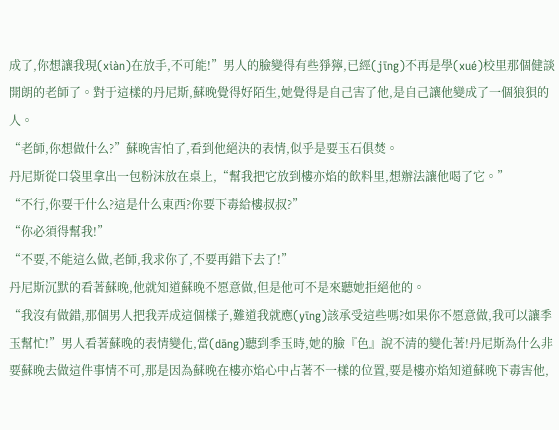成了,你想讓我現(xiàn)在放手,不可能!”男人的臉變得有些猙獰,已經(jīng)不再是學(xué)校里那個健談開朗的老師了。對于這樣的丹尼斯,蘇晚覺得好陌生,她覺得是自己害了他,是自己讓他變成了一個狼狽的人。
“老師,你想做什么?”蘇晚害怕了,看到他絕決的表情,似乎是要玉石俱焚。
丹尼斯從口袋里拿出一包粉沫放在桌上,“幫我把它放到樓亦焰的飲料里,想辦法讓他喝了它。”
“不行,你要干什么?這是什么東西?你要下毒給樓叔叔?”
“你必須得幫我!”
“不要,不能這么做,老師,我求你了,不要再錯下去了!”
丹尼斯沉默的看著蘇晚,他就知道蘇晚不愿意做,但是他可不是來聽她拒絕他的。
“我沒有做錯,那個男人把我弄成這個樣子,難道我就應(yīng)該承受這些嗎?如果你不愿意做,我可以讓季玉幫忙!”男人看著蘇晚的表情變化,當(dāng)聽到季玉時,她的臉『色』說不清的變化著!丹尼斯為什么非要蘇晚去做這件事情不可,那是因為蘇晚在樓亦焰心中占著不一樣的位置,要是樓亦焰知道蘇晚下毒害他,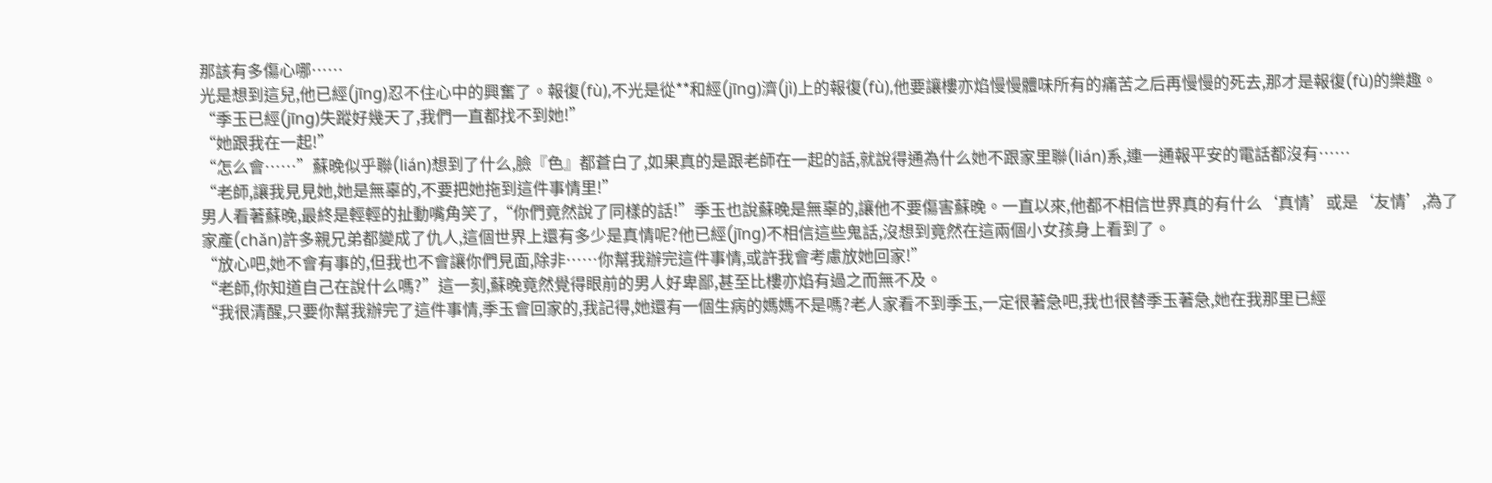那該有多傷心哪……
光是想到這兒,他已經(jīng)忍不住心中的興奮了。報復(fù),不光是從**和經(jīng)濟(jì)上的報復(fù),他要讓樓亦焰慢慢體味所有的痛苦之后再慢慢的死去,那才是報復(fù)的樂趣。
“季玉已經(jīng)失蹤好幾天了,我們一直都找不到她!”
“她跟我在一起!”
“怎么會……”蘇晚似乎聯(lián)想到了什么,臉『色』都蒼白了,如果真的是跟老師在一起的話,就說得通為什么她不跟家里聯(lián)系,連一通報平安的電話都沒有……
“老師,讓我見見她,她是無辜的,不要把她拖到這件事情里!”
男人看著蘇晚,最終是輕輕的扯動嘴角笑了,“你們竟然說了同樣的話!”季玉也說蘇晚是無辜的,讓他不要傷害蘇晚。一直以來,他都不相信世界真的有什么‘真情’或是‘友情’,為了家產(chǎn)許多親兄弟都變成了仇人,這個世界上還有多少是真情呢?他已經(jīng)不相信這些鬼話,沒想到竟然在這兩個小女孩身上看到了。
“放心吧,她不會有事的,但我也不會讓你們見面,除非……你幫我辦完這件事情,或許我會考慮放她回家!”
“老師,你知道自己在說什么嗎?”這一刻,蘇晚竟然覺得眼前的男人好卑鄙,甚至比樓亦焰有過之而無不及。
“我很清醒,只要你幫我辦完了這件事情,季玉會回家的,我記得,她還有一個生病的媽媽不是嗎?老人家看不到季玉,一定很著急吧,我也很替季玉著急,她在我那里已經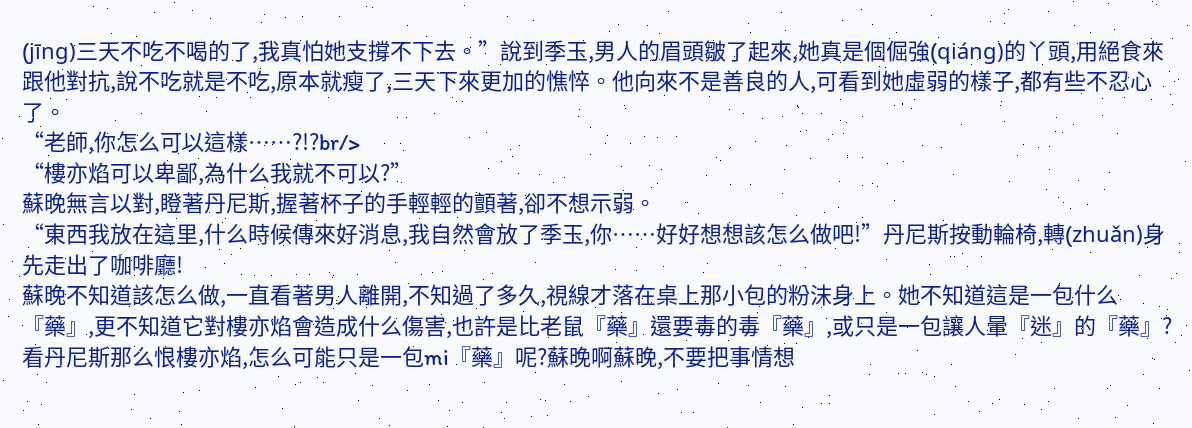(jīng)三天不吃不喝的了,我真怕她支撐不下去。”說到季玉,男人的眉頭皺了起來,她真是個倔強(qiáng)的丫頭,用絕食來跟他對抗,說不吃就是不吃,原本就瘦了,三天下來更加的憔悴。他向來不是善良的人,可看到她虛弱的樣子,都有些不忍心了。
“老師,你怎么可以這樣……?!?br/>
“樓亦焰可以卑鄙,為什么我就不可以?”
蘇晚無言以對,瞪著丹尼斯,握著杯子的手輕輕的顫著,卻不想示弱。
“東西我放在這里,什么時候傳來好消息,我自然會放了季玉,你……好好想想該怎么做吧!”丹尼斯按動輪椅,轉(zhuǎn)身先走出了咖啡廳!
蘇晚不知道該怎么做,一直看著男人離開,不知過了多久,視線才落在桌上那小包的粉沫身上。她不知道這是一包什么『藥』,更不知道它對樓亦焰會造成什么傷害,也許是比老鼠『藥』還要毒的毒『藥』,或只是一包讓人暈『迷』的『藥』?看丹尼斯那么恨樓亦焰,怎么可能只是一包mi『藥』呢?蘇晚啊蘇晚,不要把事情想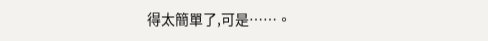得太簡單了,可是……。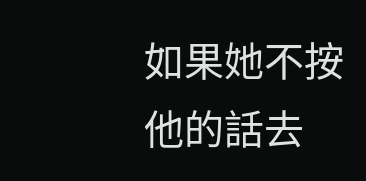如果她不按他的話去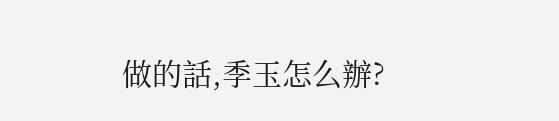做的話,季玉怎么辦?